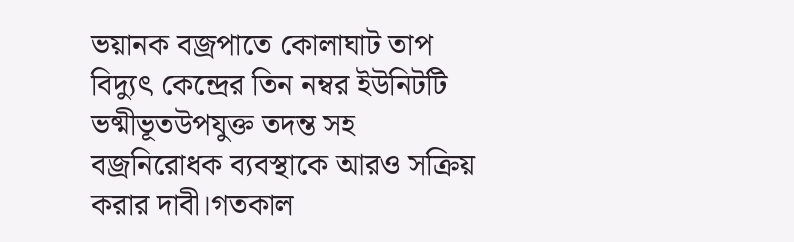ভয়ানক বজ্রপাতে কোলাঘাট তাপ বিদ্যুৎ কেন্দ্রের তিন নম্বর ইউনিটটি ভষ্মীভূতউপযুক্ত তদন্ত সহ বজ্রনিরোধক ব্যবস্থাকে আরও সক্রিয় করার দাবী।গতকাল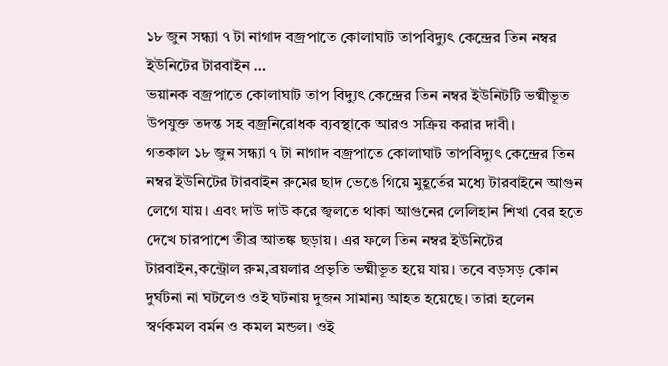১৮ জুন সন্ধ্যা ৭ টা নাগাদ বজ্রপাতে কোলাঘাট তাপবিদ্যুৎ কেন্দ্রের তিন নম্বর ইউনিটের টারবাইন …
ভয়ানক বজ্রপাতে কোলাঘাট তাপ বিদ্যুৎ কেন্দ্রের তিন নম্বর ইউনিটটি ভষ্মীভূত
উপযুক্ত তদন্ত সহ বজ্রনিরোধক ব্যবস্থাকে আরও সক্রিয় করার দাবী।
গতকাল ১৮ জুন সন্ধ্যা ৭ টা নাগাদ বজ্রপাতে কোলাঘাট তাপবিদ্যুৎ কেন্দ্রের তিন নম্বর ইউনিটের টারবাইন রুমের ছাদ ভেঙে গিয়ে মুহূর্তের মধ্যে টারবাইনে আগুন লেগে যায়। এবং দাউ দাউ করে জ্বলতে থাকা আগুনের লেলিহান শিখা বের হতে দেখে চারপাশে তীব্র আতঙ্ক ছড়ায়। এর ফলে তিন নম্বর ইউনিটের টারবাইন,কন্ট্রোল রুম,ব্রয়লার প্রভৃতি ভষ্মীভূত হয়ে যায়। তবে বড়সড় কোন দুর্ঘটনা না ঘটলেও ওই ঘটনায় দুজন সামান্য আহত হয়েছে। তারা হলেন স্বর্ণকমল বর্মন ও কমল মন্ডল। ওই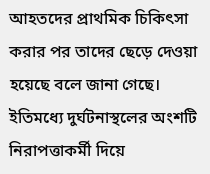আহতদের প্রাথমিক চিকিৎসা করার পর তাদের ছেড়ে দেওয়া হয়েছে বলে জানা গেছে। ইতিমধ্যে দুর্ঘটনাস্থলের অংশটি নিরাপত্তাকর্মী দিয়ে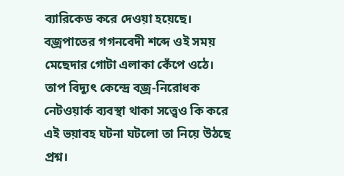ব্যারিকেড করে দেওয়া হয়েছে। বজ্রপাতের গগনবেদী শব্দে ওই সময় মেছেদার গোটা এলাকা কেঁপে ওঠে। তাপ বিদ্যুৎ কেন্দ্রে বজ্র-নিরোধক নেটওয়ার্ক ব্যবস্থা থাকা সত্ত্বেও কি করে এই ভয়াবহ ঘটনা ঘটলো তা নিয়ে উঠছে প্রশ্ন।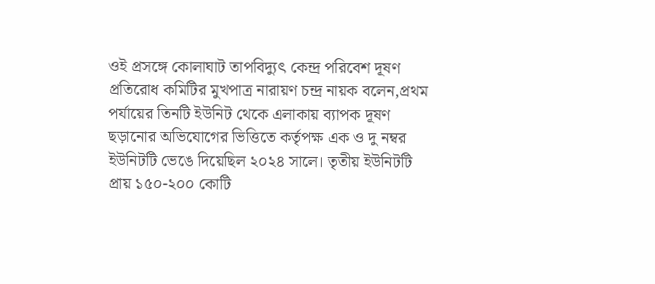ওই প্রসঙ্গে কোলাঘাট তাপবিদ্যুৎ কেন্দ্র পরিবেশ দূষণ প্রতিরোধ কমিটির মুখপাত্র নারায়ণ চন্দ্র নায়ক বলেন,প্রথম পর্যায়ের তিনটি ইউনিট থেকে এলাকায় ব্যাপক দূষণ ছড়ানোর অভিযোগের ভিত্তিতে কর্তৃপক্ষ এক ও দু নম্বর ইউনিটটি ভেঙে দিয়েছিল ২০২৪ সালে। তৃতীয় ইউনিটটি প্রায় ১৫০-২০০ কোটি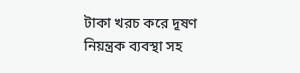টাকা খরচ করে দূষণ নিয়ন্ত্রক ব্যবস্থা সহ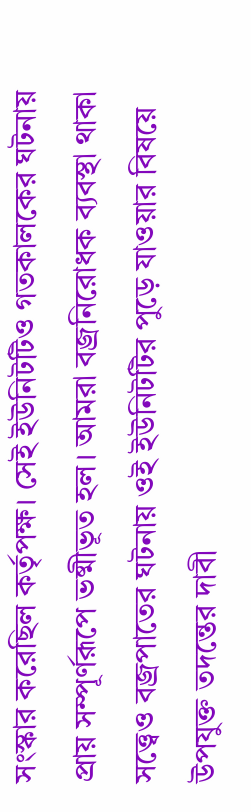সংস্কার করেছিল কর্তৃপক্ষ। সেই ইউনিটটিও গতকালকের ঘটনায় প্রায় সম্পূর্ণরূপে ভষ্মীভূত হল। আমরা বজ্রনিরোধক ব্যবস্থা থাকা সত্ত্বেও বজ্রপাতের ঘটনায় ওই ইউনিটটির পুড়ে যাওয়ার বিষয়ে উপযুক্ত তদন্তের দাবী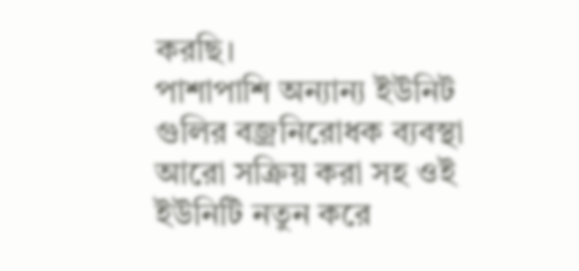করছি।
পাশাপাশি অন্যান্য ইউনিট গুলির বজ্রনিরোধক ব্যবস্থা আরো সক্রিয় করা সহ ওই ইউনিটি নতুন করে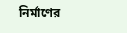নির্মাণের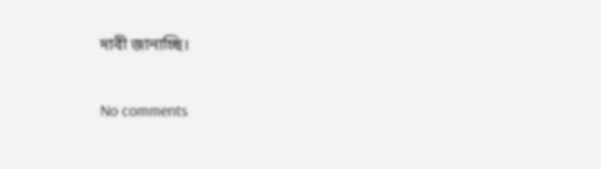দাবী জানাচ্ছি।

No comments